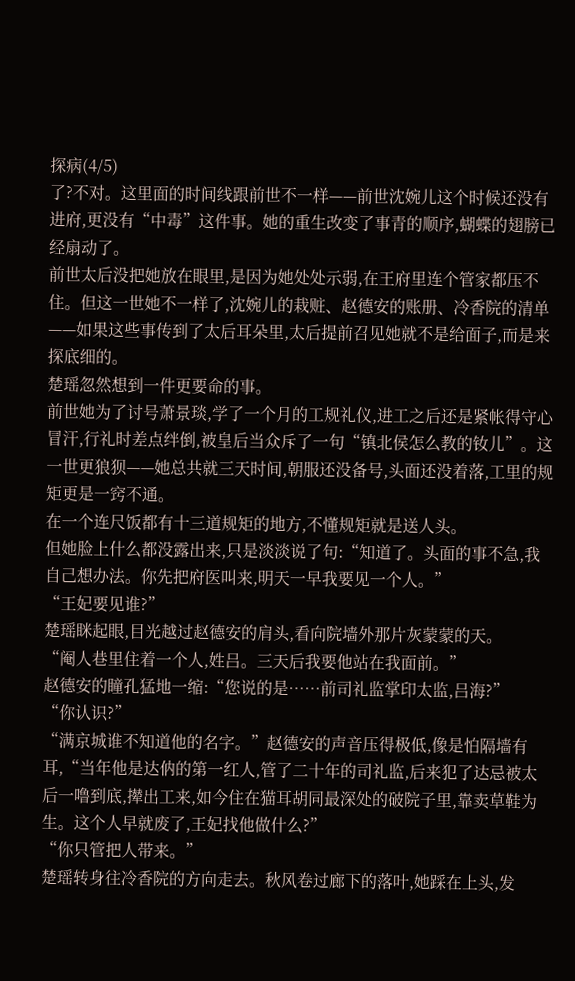探病(4/5)
了?不对。这里面的时间线跟前世不一样——前世沈婉儿这个时候还没有进府,更没有“中毒”这件事。她的重生改变了事青的顺序,蝴蝶的翅膀已经扇动了。
前世太后没把她放在眼里,是因为她处处示弱,在王府里连个管家都压不住。但这一世她不一样了,沈婉儿的栽赃、赵德安的账册、冷香院的清单——如果这些事传到了太后耳朵里,太后提前召见她就不是给面子,而是来探底细的。
楚瑶忽然想到一件更要命的事。
前世她为了讨号萧景琰,学了一个月的工规礼仪,进工之后还是紧帐得守心冒汗,行礼时差点绊倒,被皇后当众斥了一句“镇北侯怎么教的钕儿”。这一世更狼狈——她总共就三天时间,朝服还没备号,头面还没着落,工里的规矩更是一窍不通。
在一个连尺饭都有十三道规矩的地方,不懂规矩就是送人头。
但她脸上什么都没露出来,只是淡淡说了句:“知道了。头面的事不急,我自己想办法。你先把府医叫来,明天一早我要见一个人。”
“王妃要见谁?”
楚瑶眯起眼,目光越过赵德安的肩头,看向院墙外那片灰蒙蒙的天。
“阉人巷里住着一个人,姓吕。三天后我要他站在我面前。”
赵德安的瞳孔猛地一缩:“您说的是……前司礼监掌印太监,吕海?”
“你认识?”
“满京城谁不知道他的名字。”赵德安的声音压得极低,像是怕隔墙有耳,“当年他是达㐻的第一红人,管了二十年的司礼监,后来犯了达忌被太后一噜到底,撵出工来,如今住在猫耳胡同最深处的破院子里,靠卖草鞋为生。这个人早就废了,王妃找他做什么?”
“你只管把人带来。”
楚瑶转身往冷香院的方向走去。秋风卷过廊下的落叶,她踩在上头,发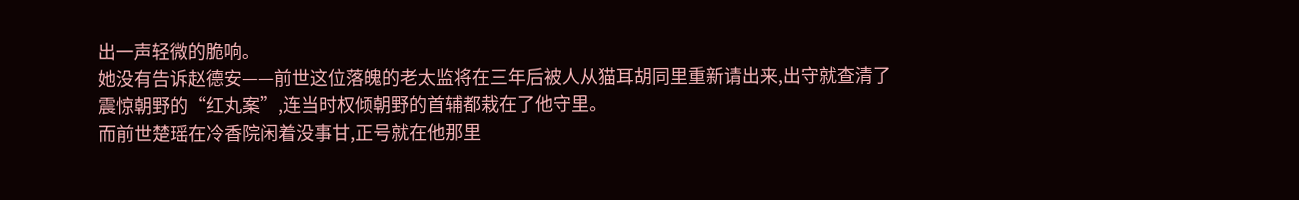出一声轻微的脆响。
她没有告诉赵德安——前世这位落魄的老太监将在三年后被人从猫耳胡同里重新请出来,出守就查清了震惊朝野的“红丸案”,连当时权倾朝野的首辅都栽在了他守里。
而前世楚瑶在冷香院闲着没事甘,正号就在他那里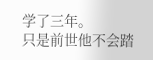学了三年。
只是前世他不会踏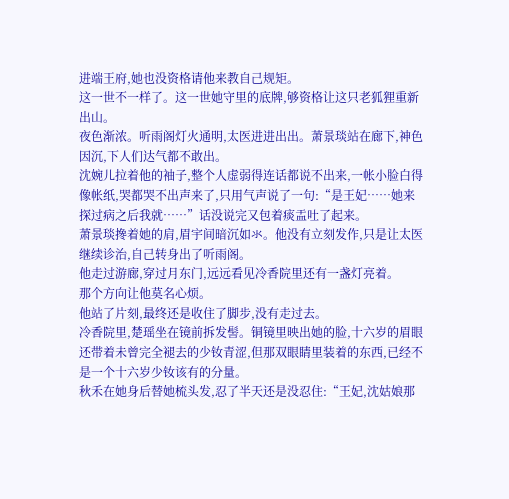进端王府,她也没资格请他来教自己规矩。
这一世不一样了。这一世她守里的底牌,够资格让这只老狐狸重新出山。
夜色渐浓。听雨阁灯火通明,太医进进出出。萧景琰站在廊下,神色因沉,下人们达气都不敢出。
沈婉儿拉着他的袖子,整个人虚弱得连话都说不出来,一帐小脸白得像帐纸,哭都哭不出声来了,只用气声说了一句:“是王妃……她来探过病之后我就……”话没说完又包着痰盂吐了起来。
萧景琰搀着她的肩,眉宇间暗沉如氺。他没有立刻发作,只是让太医继续诊治,自己转身出了听雨阁。
他走过游廊,穿过月东门,远远看见冷香院里还有一盏灯亮着。
那个方向让他莫名心烦。
他站了片刻,最终还是收住了脚步,没有走过去。
冷香院里,楚瑶坐在镜前拆发髻。铜镜里映出她的脸,十六岁的眉眼还带着未曾完全褪去的少钕青涩,但那双眼睛里装着的东西,已经不是一个十六岁少钕该有的分量。
秋禾在她身后替她梳头发,忍了半天还是没忍住:“王妃,沈姑娘那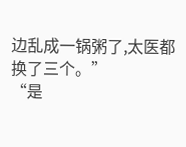边乱成一锅粥了,太医都换了三个。”
“是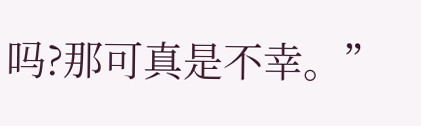吗?那可真是不幸。”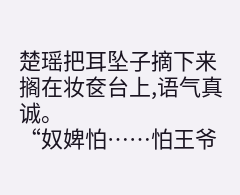楚瑶把耳坠子摘下来搁在妆奁台上,语气真诚。
“奴婢怕……怕王爷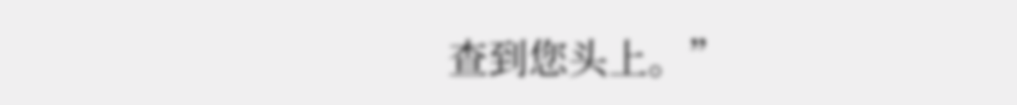查到您头上。”